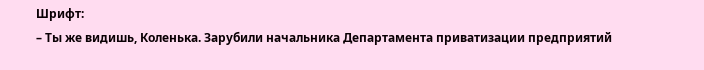Шрифт:
– Ты же видишь, Коленька. Зарубили начальника Департамента приватизации предприятий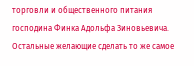торговли и общественного питания господина Финка Адольфа Зиновьевича. Остальные желающие сделать то же самое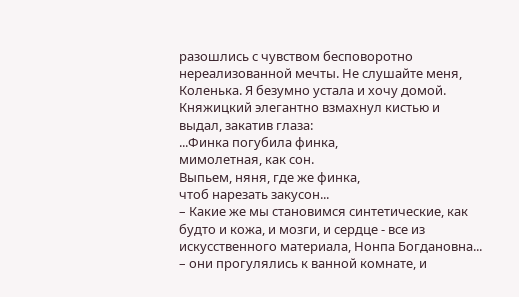разошлись с чувством бесповоротно нереализованной мечты. Не слушайте меня, Коленька. Я безумно устала и хочу домой.
Княжицкий элегантно взмахнул кистью и выдал, закатив глаза:
...Финка погубила финка,
мимолетная, как сон.
Выпьем, няня, где же финка,
чтоб нарезать закусон...
– Какие же мы становимся синтетические, как будто и кожа, и мозги, и сердце - все из искусственного материала, Нонпа Богдановна...
– они прогулялись к ванной комнате, и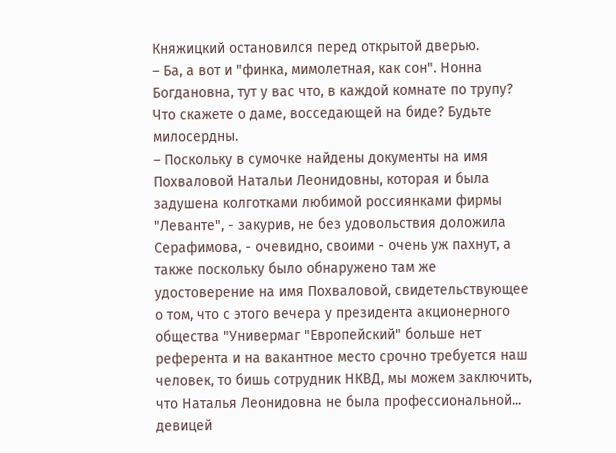Княжицкий остановился перед открытой дверью.
– Ба, а вот и "финка, мимолетная, как сон". Нонна Богдановна, тут у вас что, в каждой комнате по трупу? Что скажете о даме, восседающей на биде? Будьте милосердны.
– Поскольку в сумочке найдены документы на имя Похваловой Натальи Леонидовны, которая и была задушена колготками любимой россиянками фирмы "Леванте", - закурив, не без удовольствия доложила Серафимова, - очевидно, своими - очень уж пахнут, а также поскольку было обнаружено там же удостоверение на имя Похваловой, свидетельствующее о том, что с этого вечера у президента акционерного общества "Универмаг "Европейский" больше нет референта и на вакантное место срочно требуется наш человек, то бишь сотрудник НКВД, мы можем заключить, что Наталья Леонидовна не была профессиональной... девицей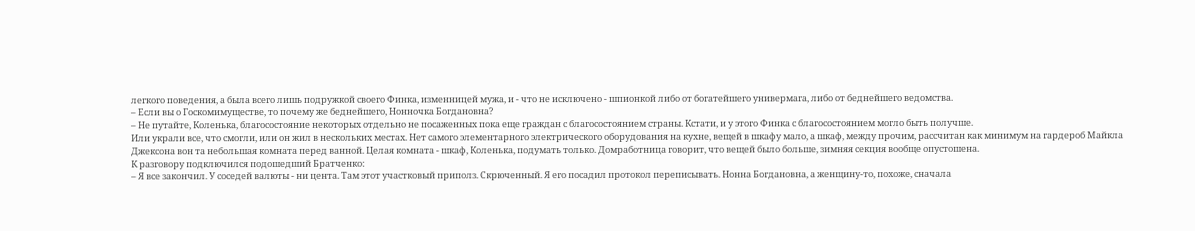легкого поведения, а была всего лишь подружкой своего Финка, изменницей мужа, и - что не исключено - шпионкой либо от богатейшего универмага, либо от беднейшего ведомства.
– Если вы о Госкомимуществе, то почему же беднейшего, Нонночка Богдановна?
– Не путайте, Коленька, благосостояние некоторых отдельно не посаженных пока еще граждан с благосостоянием страны. Кстати, и у этого Финка с благосостоянием могло быть получше.
Или украли все, что смогли, или он жил в нескольких местах. Нет самого элементарного электрического оборудования на кухне, вещей в шкафу мало, а шкаф, между прочим, рассчитан как минимум на гардероб Майкла Джексона вон та небольшая комната перед ванной. Целая комната - шкаф, Коленька, подумать только. Домработница говорит, что вещей было больше, зимняя секция вообще опустошена.
К разговору подключился подошедший Братченко:
– Я все закончил. У соседей валюты - ни цента. Там этот участковый приполз. Скрюченный. Я его посадил протокол переписывать. Нонна Богдановна, а женщину-то, похоже, сначала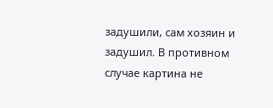задушили, сам хозяин и задушил. В противном случае картина не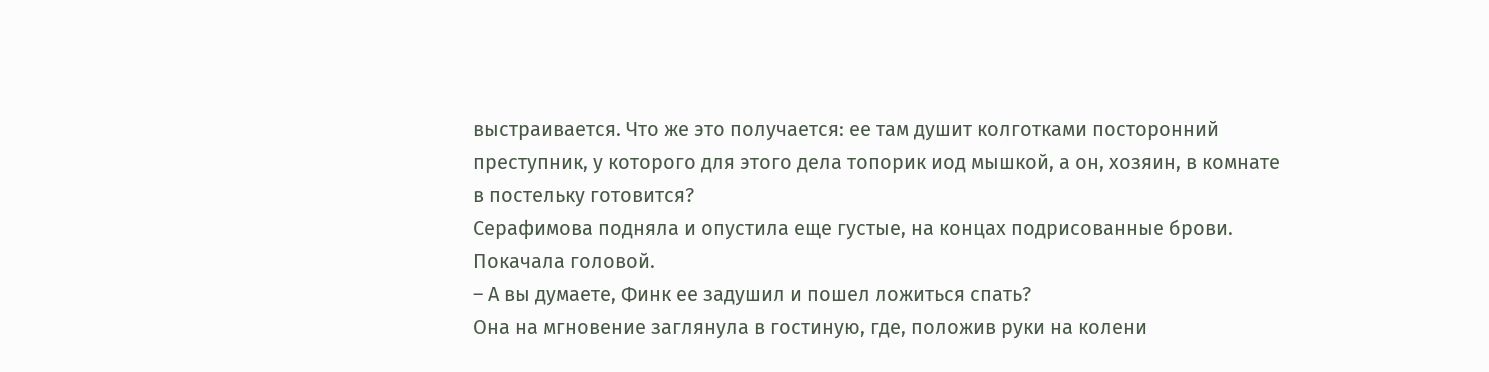выстраивается. Что же это получается: ее там душит колготками посторонний преступник, у которого для этого дела топорик иод мышкой, а он, хозяин, в комнате в постельку готовится?
Серафимова подняла и опустила еще густые, на концах подрисованные брови. Покачала головой.
– А вы думаете, Финк ее задушил и пошел ложиться спать?
Она на мгновение заглянула в гостиную, где, положив руки на колени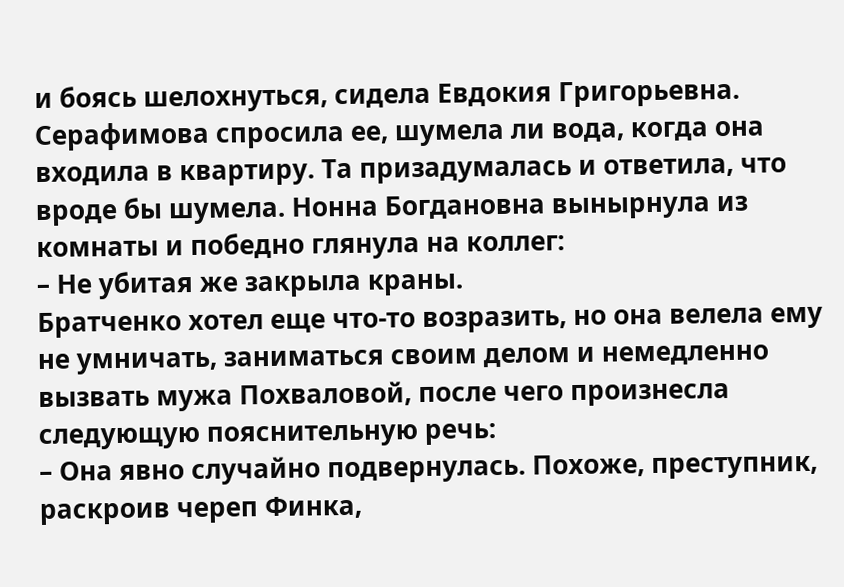и боясь шелохнуться, сидела Евдокия Григорьевна. Серафимова спросила ее, шумела ли вода, когда она входила в квартиру. Та призадумалась и ответила, что вроде бы шумела. Нонна Богдановна вынырнула из комнаты и победно глянула на коллег:
– Не убитая же закрыла краны.
Братченко хотел еще что-то возразить, но она велела ему не умничать, заниматься своим делом и немедленно вызвать мужа Похваловой, после чего произнесла следующую пояснительную речь:
– Она явно случайно подвернулась. Похоже, преступник, раскроив череп Финка,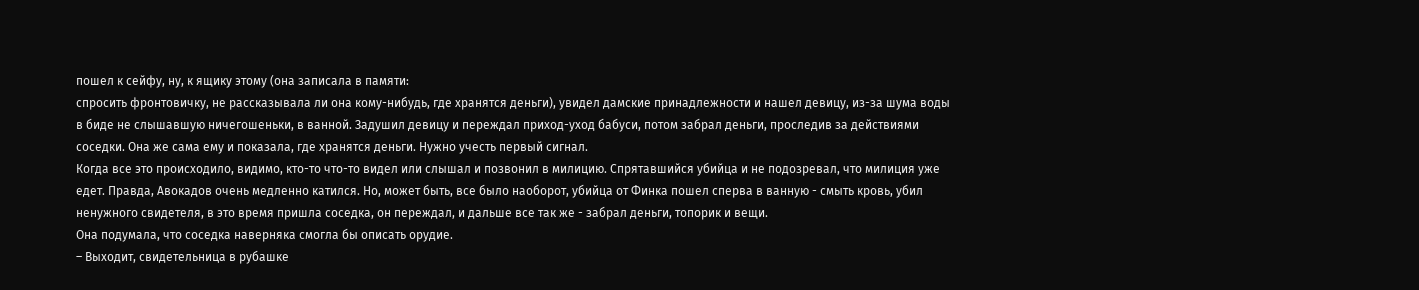пошел к сейфу, ну, к ящику этому (она записала в памяти:
спросить фронтовичку, не рассказывала ли она кому-нибудь, где хранятся деньги), увидел дамские принадлежности и нашел девицу, из-за шума воды в биде не слышавшую ничегошеньки, в ванной. Задушил девицу и переждал приход-уход бабуси, потом забрал деньги, проследив за действиями соседки. Она же сама ему и показала, где хранятся деньги. Нужно учесть первый сигнал.
Когда все это происходило, видимо, кто-то что-то видел или слышал и позвонил в милицию. Спрятавшийся убийца и не подозревал, что милиция уже едет. Правда, Авокадов очень медленно катился. Но, может быть, все было наоборот, убийца от Финка пошел сперва в ванную - смыть кровь, убил ненужного свидетеля, в это время пришла соседка, он переждал, и дальше все так же - забрал деньги, топорик и вещи.
Она подумала, что соседка наверняка смогла бы описать орудие.
– Выходит, свидетельница в рубашке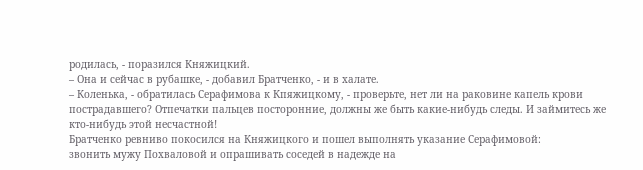родилась, - поразился Княжицкий.
– Она и сейчас в рубашке, - добавил Братченко, - и в халате.
– Коленька, - обратилась Серафимова к Кпяжицкому, - проверьте, нет ли на раковине капель крови пострадавшего? Отпечатки пальцев посторонние, должны же быть какие-нибудь следы. И займитесь же кто-нибудь этой несчастной!
Братченко ревниво покосился на Княжицкого и пошел выполнять указание Серафимовой:
звонить мужу Похваловой и опрашивать соседей в надежде на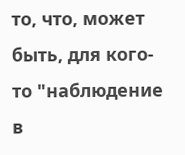то, что, может быть, для кого-то "наблюдение в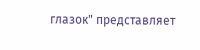глазок" представляет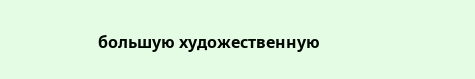большую художественную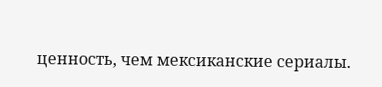ценность, чем мексиканские сериалы.